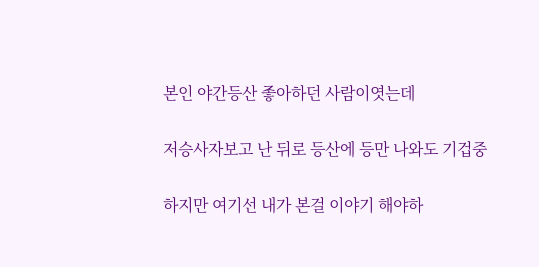본인 야간등산 좋아하던 사람이엿는데

저승사자보고 난 뒤로 등산에 등만 나와도 기겁중

하지만 여기선 내가 본걸 이야기 해야하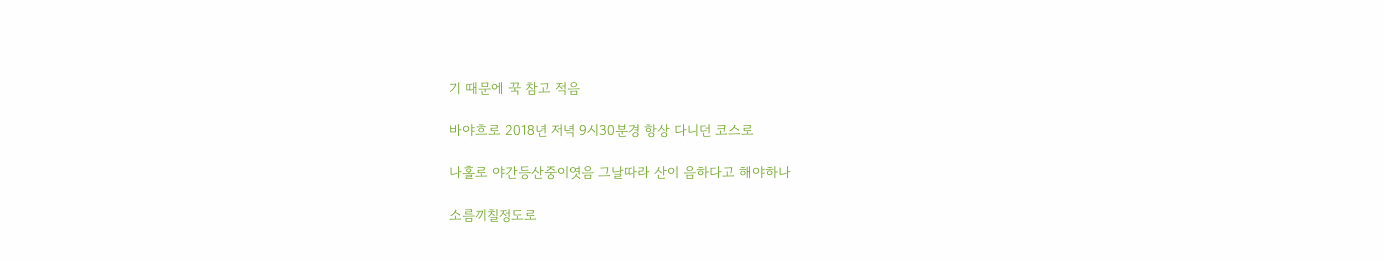기 때문에 꾹 참고 적음

바야흐로 2018년 저녁 9시30분경 항상 다니던 코스로

나홀로 야간등산중이엿음 그날따라 산이 음하다고 해야하나

소름끼칠정도로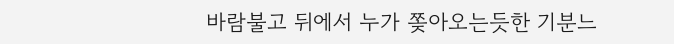바람불고 뒤에서 누가 쫒아오는듯한 기분느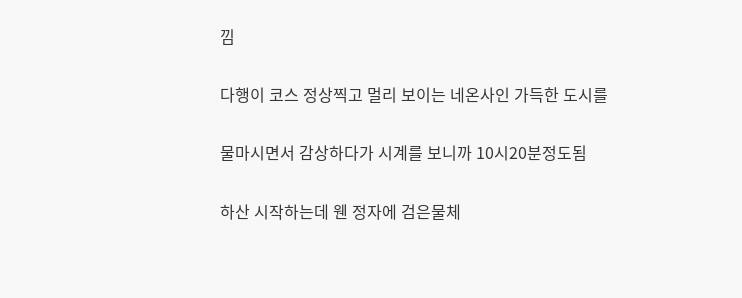낌

다행이 코스 정상찍고 멀리 보이는 네온사인 가득한 도시를

물마시면서 감상하다가 시계를 보니까 10시20분정도됨

하산 시작하는데 웬 정자에 검은물체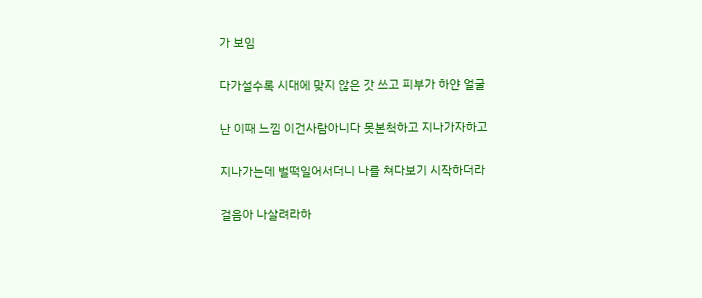가 보임

다가설수록 시대에 맞지 않은 갓 쓰고 피부가 하얀 얼굴

난 이때 느낌 이건사람아니다 못본척하고 지나가자하고

지나가는데 벌떡일어서더니 나를 쳐다보기 시작하더라

걸음아 나살려라하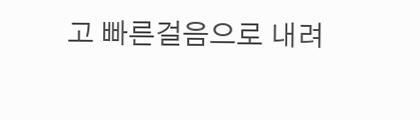고 빠른걸음으로 내려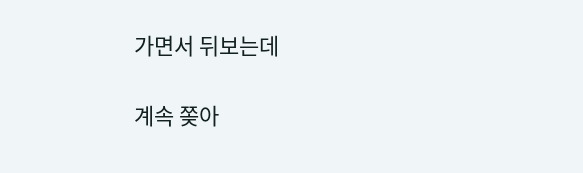가면서 뒤보는데

계속 쫒아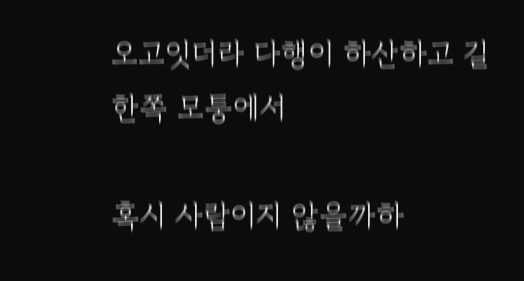오고잇더라 다행이 하산하고 길한쪽 모퉁에서

혹시 사람이지 않을까하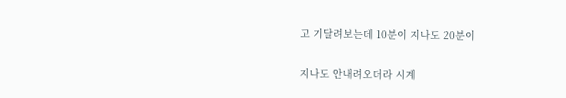고 기달려보는데 10분이 지나도 20분이

지나도 안내려오더라 시계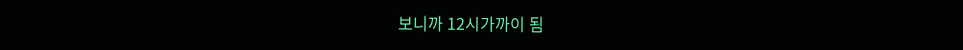보니까 12시가까이 됨